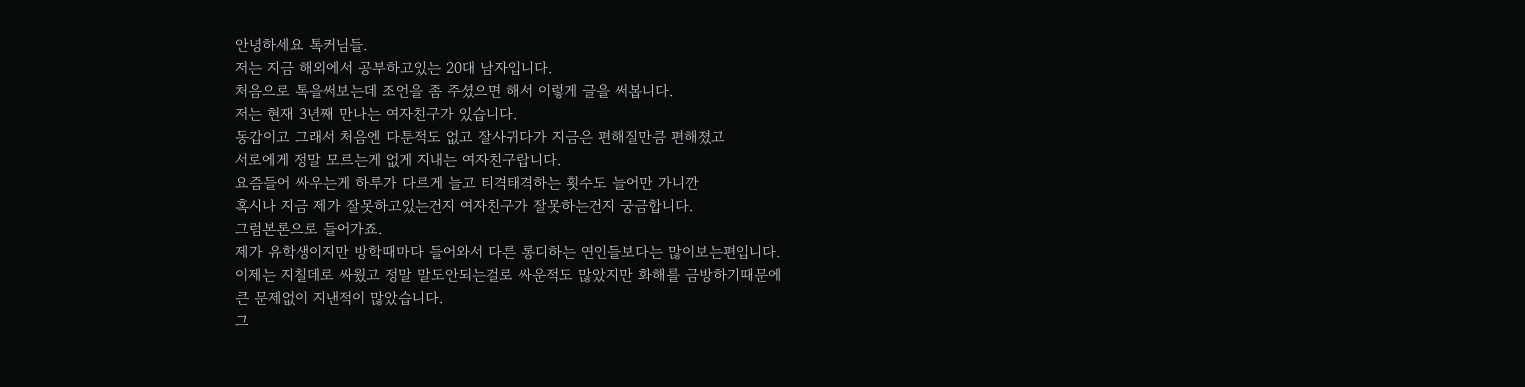안녕하세요 톡커님들.
저는 지금 해외에서 공부하고있는 20대 남자입니다.
처음으로 톡을써보는데 조언을 좀 주셨으면 해서 이렇게 글을 써봅니다.
저는 현재 3년째 만나는 여자친구가 있습니다.
동갑이고 그래서 처음엔 다툰적도 없고 잘사귀다가 지금은 편해질만큼 편해졌고
서로에게 정말 모르는게 없게 지내는 여자친구랍니다.
요즘들어 싸우는게 하루가 다르게 늘고 티격태격하는 횟수도 늘어만 가니깐
혹시나 지금 제가 잘못하고있는건지 여자친구가 잘못하는건지 궁금합니다.
그럼본론으로 들어가죠.
제가 유학생이지만 방학때마다 들어와서 다른 롱디하는 연인들보다는 많이보는편입니다.
이제는 지칠데로 싸웠고 정말 말도안되는걸로 싸운적도 많았지만 화해를 금방하기때문에
큰 문제없이 지낸적이 많았습니다.
그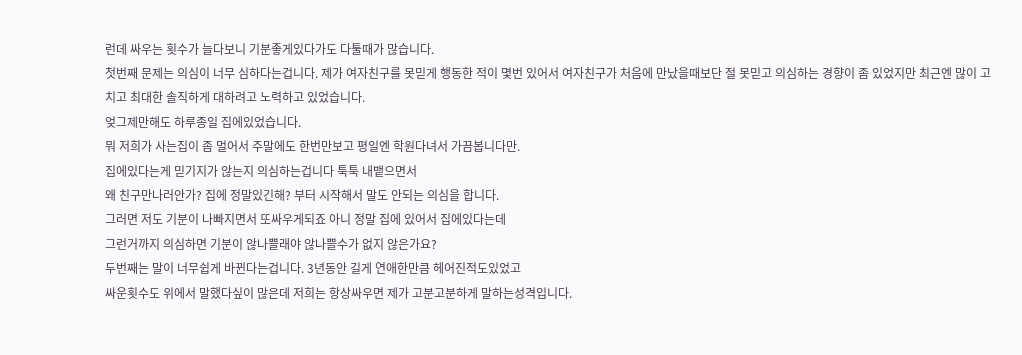런데 싸우는 횟수가 늘다보니 기분좋게있다가도 다툴때가 많습니다.
첫번째 문제는 의심이 너무 심하다는겁니다. 제가 여자친구를 못믿게 행동한 적이 몇번 있어서 여자친구가 처음에 만났을때보단 절 못믿고 의심하는 경향이 좀 있었지만 최근엔 많이 고치고 최대한 솔직하게 대하려고 노력하고 있었습니다.
엊그제만해도 하루종일 집에있었습니다.
뭐 저희가 사는집이 좀 멀어서 주말에도 한번만보고 평일엔 학원다녀서 가끔봅니다만.
집에있다는게 믿기지가 않는지 의심하는겁니다 툭툭 내뱉으면서
왜 친구만나러안가? 집에 정말있긴해? 부터 시작해서 말도 안되는 의심을 합니다.
그러면 저도 기분이 나빠지면서 또싸우게되죠 아니 정말 집에 있어서 집에있다는데
그런거까지 의심하면 기분이 않나쁠래야 않나쁠수가 없지 않은가요?
두번째는 말이 너무쉽게 바뀐다는겁니다. 3년동안 길게 연애한만큼 헤어진적도있었고
싸운횟수도 위에서 말했다싶이 많은데 저희는 항상싸우면 제가 고분고분하게 말하는성격입니다.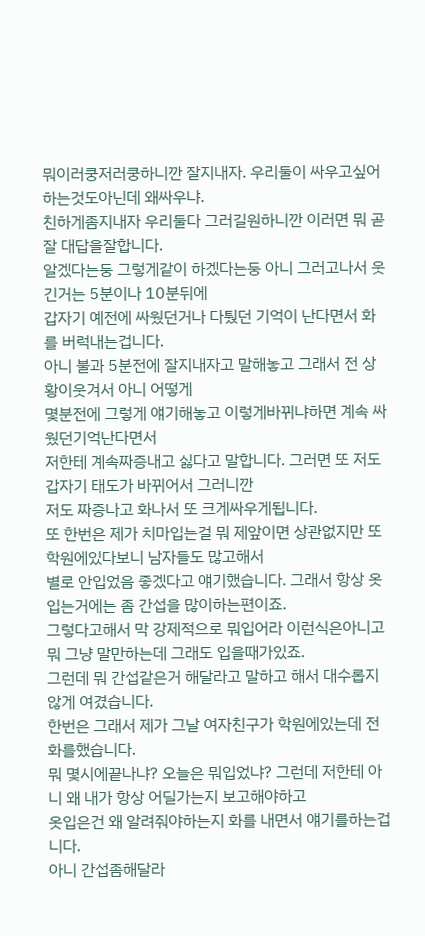뭐이러쿵저러쿵하니깐 잘지내자. 우리둘이 싸우고싶어하는것도아닌데 왜싸우냐.
친하게좀지내자 우리둘다 그러길원하니깐 이러면 뭐 곧잘 대답을잘합니다.
알겠다는둥 그렇게같이 하겠다는둥 아니 그러고나서 웃긴거는 5분이나 10분뒤에
갑자기 예전에 싸웠던거나 다퉜던 기억이 난다면서 화를 버럭내는겁니다.
아니 불과 5분전에 잘지내자고 말해놓고 그래서 전 상황이웃겨서 아니 어떻게
몇분전에 그렇게 얘기해놓고 이렇게바뀌냐하면 계속 싸웠던기억난다면서
저한테 계속짜증내고 싫다고 말합니다. 그러면 또 저도 갑자기 태도가 바뀌어서 그러니깐
저도 짜증나고 화나서 또 크게싸우게됩니다.
또 한번은 제가 치마입는걸 뭐 제앞이면 상관없지만 또 학원에있다보니 남자들도 많고해서
별로 안입었음 좋겠다고 얘기했습니다. 그래서 항상 옷입는거에는 좀 간섭을 많이하는편이죠.
그렇다고해서 막 강제적으로 뭐입어라 이런식은아니고 뭐 그냥 말만하는데 그래도 입을때가있죠.
그런데 뭐 간섭같은거 해달라고 말하고 해서 대수롭지 않게 여겼습니다.
한번은 그래서 제가 그날 여자친구가 학원에있는데 전화를했습니다.
뭐 몇시에끝나냐? 오늘은 뭐입었냐? 그런데 저한테 아니 왜 내가 항상 어딜가는지 보고해야하고
옷입은건 왜 알려줘야하는지 화를 내면서 얘기를하는겁니다.
아니 간섭좀해달라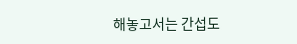해놓고서는 간섭도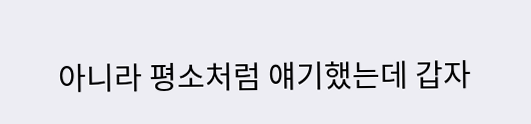아니라 평소처럼 얘기했는데 갑자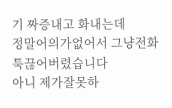기 짜증내고 화내는데
정말어의가없어서 그냥전화툭끊어버렸습니다
아니 제가잘못하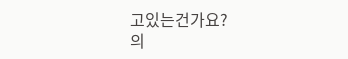고있는건가요?
의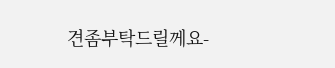견좀부탁드릴께요-